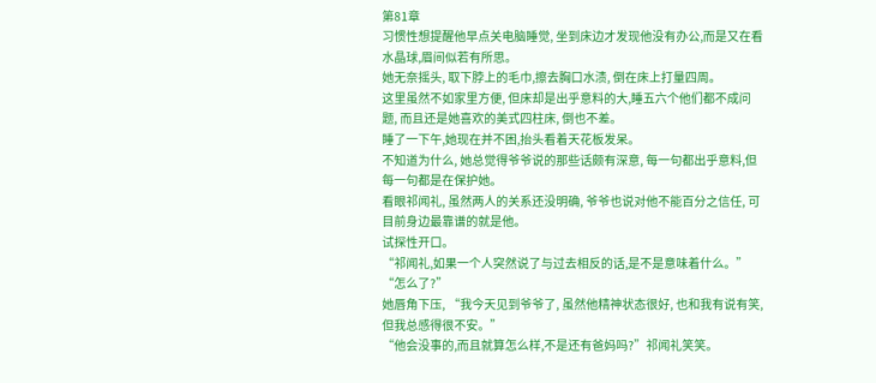第81章
习惯性想提醒他早点关电脑睡觉, 坐到床边才发现他没有办公,而是又在看水晶球,眉间似若有所思。
她无奈摇头, 取下脖上的毛巾,擦去胸口水渍, 倒在床上打量四周。
这里虽然不如家里方便, 但床却是出乎意料的大,睡五六个他们都不成问题, 而且还是她喜欢的美式四柱床, 倒也不差。
睡了一下午,她现在并不困,抬头看着天花板发呆。
不知道为什么, 她总觉得爷爷说的那些话颇有深意, 每一句都出乎意料,但每一句都是在保护她。
看眼祁闻礼, 虽然两人的关系还没明确, 爷爷也说对他不能百分之信任, 可目前身边最靠谱的就是他。
试探性开口。
“祁闻礼,如果一个人突然说了与过去相反的话,是不是意味着什么。”
“怎么了?”
她唇角下压, “我今天见到爷爷了, 虽然他精神状态很好, 也和我有说有笑, 但我总感得很不安。”
“他会没事的,而且就算怎么样,不是还有爸妈吗?”祁闻礼笑笑。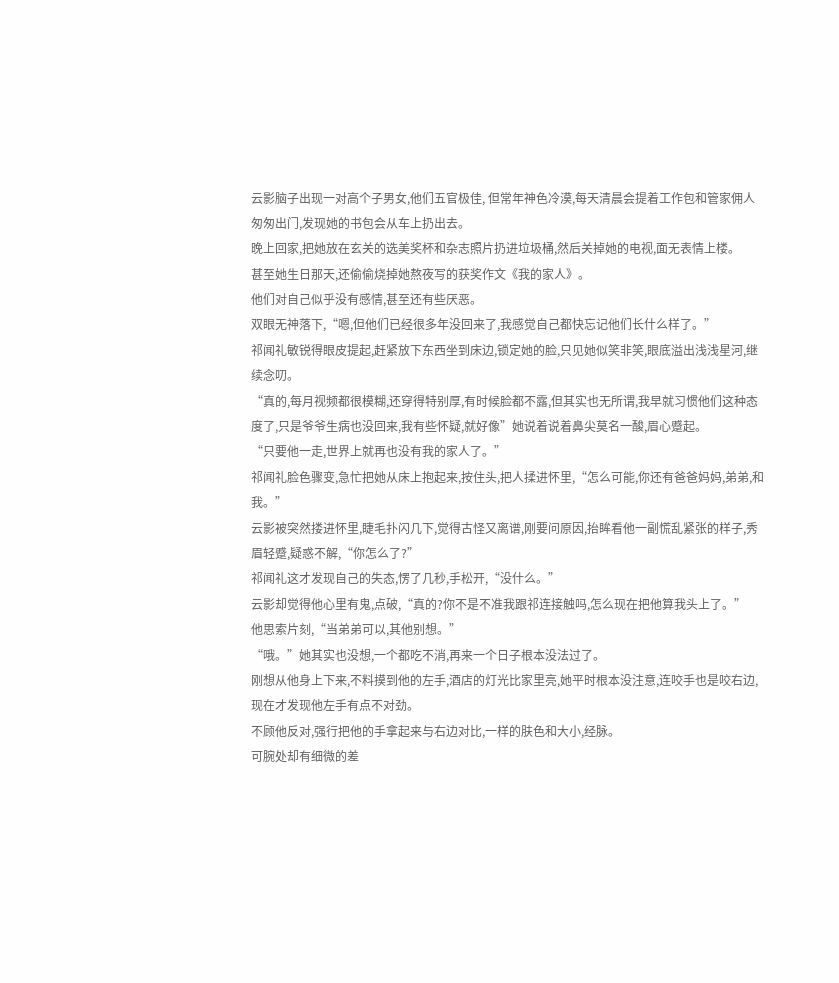云影脑子出现一对高个子男女,他们五官极佳, 但常年神色冷漠,每天清晨会提着工作包和管家佣人匆匆出门,发现她的书包会从车上扔出去。
晚上回家,把她放在玄关的选美奖杯和杂志照片扔进垃圾桶,然后关掉她的电视,面无表情上楼。
甚至她生日那天,还偷偷烧掉她熬夜写的获奖作文《我的家人》。
他们对自己似乎没有感情,甚至还有些厌恶。
双眼无神落下,“嗯,但他们已经很多年没回来了,我感觉自己都快忘记他们长什么样了。”
祁闻礼敏锐得眼皮提起,赶紧放下东西坐到床边,锁定她的脸,只见她似笑非笑,眼底溢出浅浅星河,继续念叨。
“真的,每月视频都很模糊,还穿得特别厚,有时候脸都不露,但其实也无所谓,我早就习惯他们这种态度了,只是爷爷生病也没回来,我有些怀疑,就好像”她说着说着鼻尖莫名一酸,眉心蹙起。
“只要他一走,世界上就再也没有我的家人了。”
祁闻礼脸色骤变,急忙把她从床上抱起来,按住头,把人揉进怀里,“怎么可能,你还有爸爸妈妈,弟弟,和我。”
云影被突然搂进怀里,睫毛扑闪几下,觉得古怪又离谱,刚要问原因,抬眸看他一副慌乱紧张的样子,秀眉轻蹙,疑惑不解,“你怎么了?”
祁闻礼这才发现自己的失态,愣了几秒,手松开,“没什么。”
云影却觉得他心里有鬼,点破,“真的?你不是不准我跟祁连接触吗,怎么现在把他算我头上了。”
他思索片刻,“当弟弟可以,其他别想。”
“哦。”她其实也没想,一个都吃不消,再来一个日子根本没法过了。
刚想从他身上下来,不料摸到他的左手,酒店的灯光比家里亮,她平时根本没注意,连咬手也是咬右边,现在才发现他左手有点不对劲。
不顾他反对,强行把他的手拿起来与右边对比,一样的肤色和大小,经脉。
可腕处却有细微的差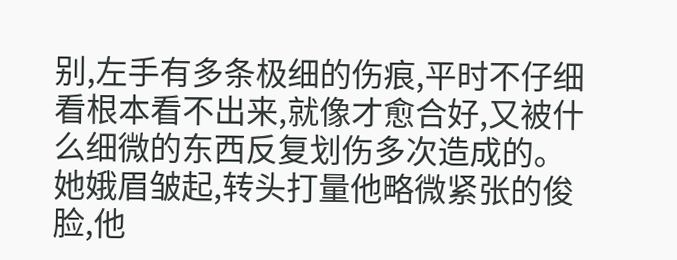别,左手有多条极细的伤痕,平时不仔细看根本看不出来,就像才愈合好,又被什么细微的东西反复划伤多次造成的。
她娥眉皱起,转头打量他略微紧张的俊脸,他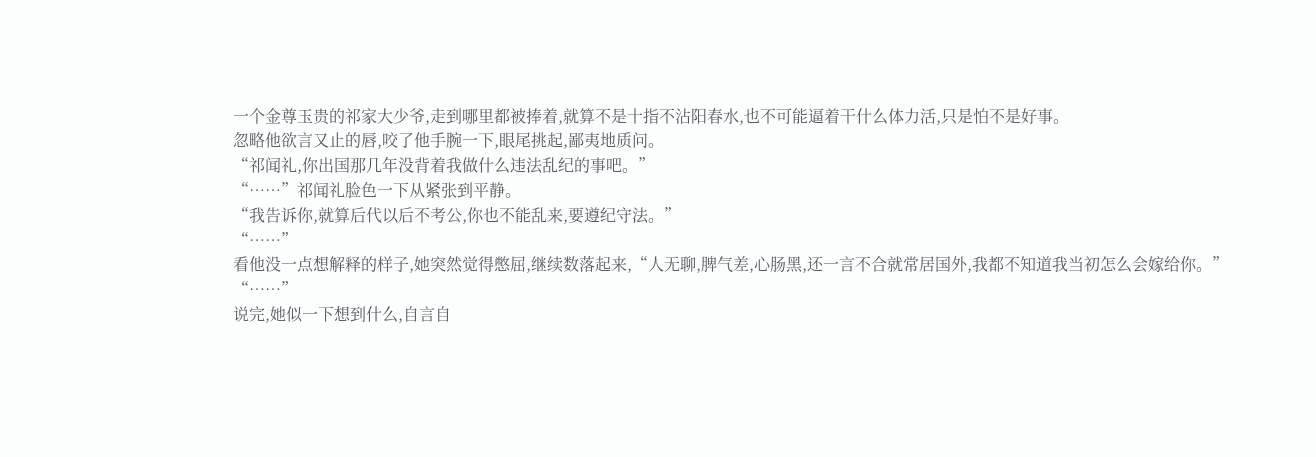一个金尊玉贵的祁家大少爷,走到哪里都被捧着,就算不是十指不沾阳春水,也不可能逼着干什么体力活,只是怕不是好事。
忽略他欲言又止的唇,咬了他手腕一下,眼尾挑起,鄙夷地质问。
“祁闻礼,你出国那几年没背着我做什么违法乱纪的事吧。”
“……”祁闻礼脸色一下从紧张到平静。
“我告诉你,就算后代以后不考公,你也不能乱来,要遵纪守法。”
“……”
看他没一点想解释的样子,她突然觉得憋屈,继续数落起来,“人无聊,脾气差,心肠黑,还一言不合就常居国外,我都不知道我当初怎么会嫁给你。”
“……”
说完,她似一下想到什么,自言自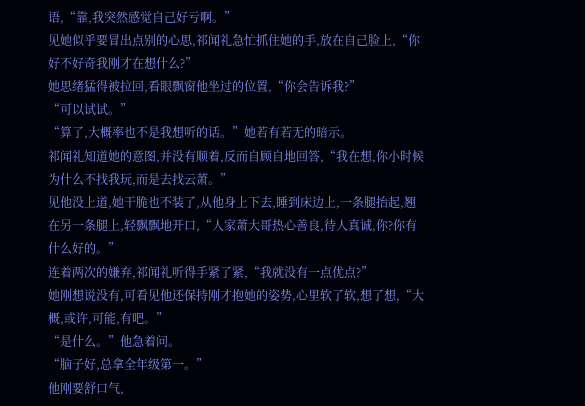语,“靠,我突然感觉自己好亏啊。”
见她似乎要冒出点别的心思,祁闻礼急忙抓住她的手,放在自己脸上,“你好不好奇我刚才在想什么?”
她思绪猛得被拉回,看眼飘窗他坐过的位置,“你会告诉我?”
“可以试试。”
“算了,大概率也不是我想听的话。”她若有若无的暗示。
祁闻礼知道她的意图,并没有顺着,反而自顾自地回答,“我在想,你小时候为什么不找我玩,而是去找云萧。”
见他没上道,她干脆也不装了,从他身上下去,睡到床边上,一条腿抬起,翘在另一条腿上,轻飘飘地开口,“人家萧大哥热心善良,待人真诚,你?你有什么好的。”
连着两次的嫌弃,祁闻礼听得手紧了紧,“我就没有一点优点?”
她刚想说没有,可看见他还保持刚才抱她的姿势,心里软了软,想了想,“大概,或许,可能,有吧。”
“是什么。”他急着问。
“脑子好,总拿全年级第一。”
他刚要舒口气,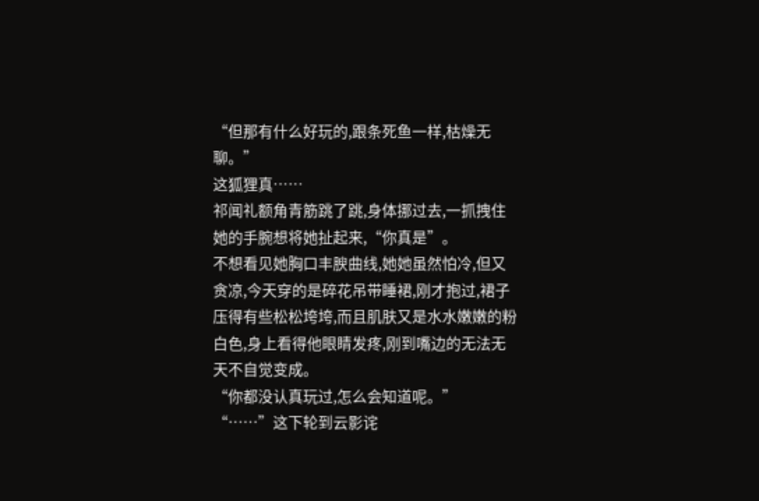“但那有什么好玩的,跟条死鱼一样,枯燥无聊。”
这狐狸真……
祁闻礼额角青筋跳了跳,身体挪过去,一抓拽住她的手腕想将她扯起来,“你真是”。
不想看见她胸口丰腴曲线,她她虽然怕冷,但又贪凉,今天穿的是碎花吊带睡裙,刚才抱过,裙子压得有些松松垮垮,而且肌肤又是水水嫩嫩的粉白色,身上看得他眼睛发疼,刚到嘴边的无法无天不自觉变成。
“你都没认真玩过,怎么会知道呢。”
“……”这下轮到云影诧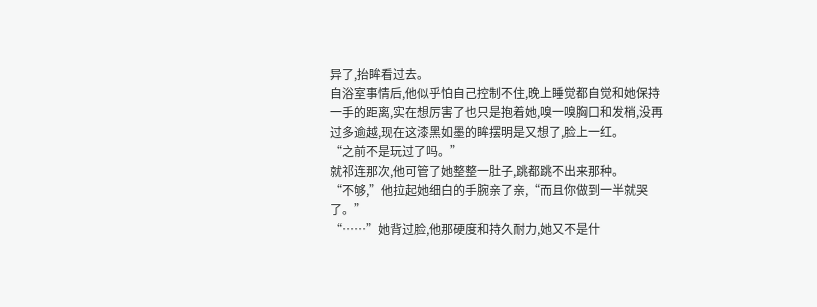异了,抬眸看过去。
自浴室事情后,他似乎怕自己控制不住,晚上睡觉都自觉和她保持一手的距离,实在想厉害了也只是抱着她,嗅一嗅胸口和发梢,没再过多逾越,现在这漆黑如墨的眸摆明是又想了,脸上一红。
“之前不是玩过了吗。”
就祁连那次,他可管了她整整一肚子,跳都跳不出来那种。
“不够,”他拉起她细白的手腕亲了亲,“而且你做到一半就哭了。”
“……”她背过脸,他那硬度和持久耐力,她又不是什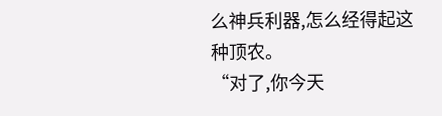么神兵利器,怎么经得起这种顶农。
“对了,你今天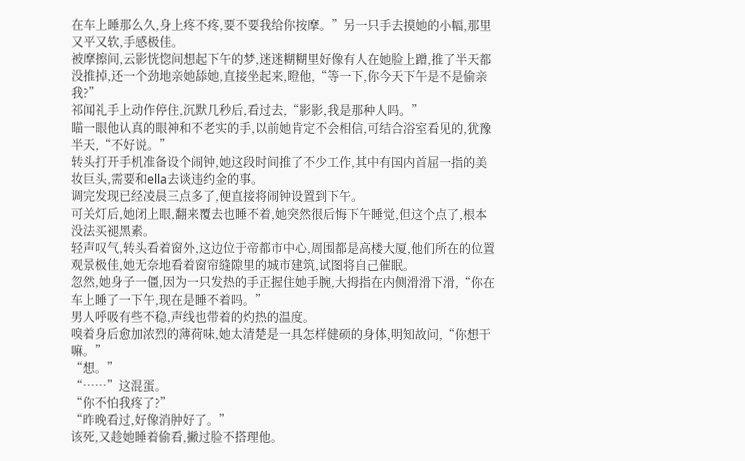在车上睡那么久,身上疼不疼,要不要我给你按摩。”另一只手去摸她的小幅,那里又平又软,手感极佳。
被摩擦间,云影恍惚间想起下午的梦,迷迷糊糊里好像有人在她脸上蹭,推了半天都没推掉,还一个劲地亲她舔她,直接坐起来,瞪他,“等一下,你今天下午是不是偷亲我?”
祁闻礼手上动作停住,沉默几秒后,看过去,“影影,我是那种人吗。”
瞄一眼他认真的眼神和不老实的手,以前她肯定不会相信,可结合浴室看见的,犹豫半天,“不好说。”
转头打开手机准备设个闹钟,她这段时间推了不少工作,其中有国内首屈一指的美妆巨头,需要和ella去谈违约金的事。
调完发现已经凌晨三点多了,便直接将闹钟设置到下午。
可关灯后,她闭上眼,翻来覆去也睡不着,她突然很后悔下午睡觉,但这个点了,根本没法买褪黑素。
轻声叹气,转头看着窗外,这边位于帝都市中心,周围都是高楼大厦,他们所在的位置观景极佳,她无奈地看着窗帘缝隙里的城市建筑,试图将自己催眠。
忽然,她身子一僵,因为一只发热的手正握住她手腕,大拇指在内侧滑滑下滑,“你在车上睡了一下午,现在是睡不着吗。”
男人呼吸有些不稳,声线也带着的灼热的温度。
嗅着身后愈加浓烈的薄荷味,她太清楚是一具怎样健硕的身体,明知故问,“你想干嘛。”
“想。”
“……”这混蛋。
“你不怕我疼了?”
“昨晚看过,好像消肿好了。”
该死,又趁她睡着偷看,撇过脸不搭理他。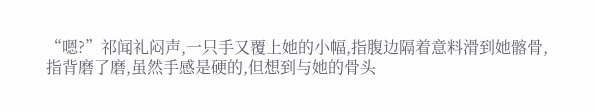“嗯?”祁闻礼闷声,一只手又覆上她的小幅,指腹边隔着意料滑到她髂骨,指背磨了磨,虽然手感是硬的,但想到与她的骨头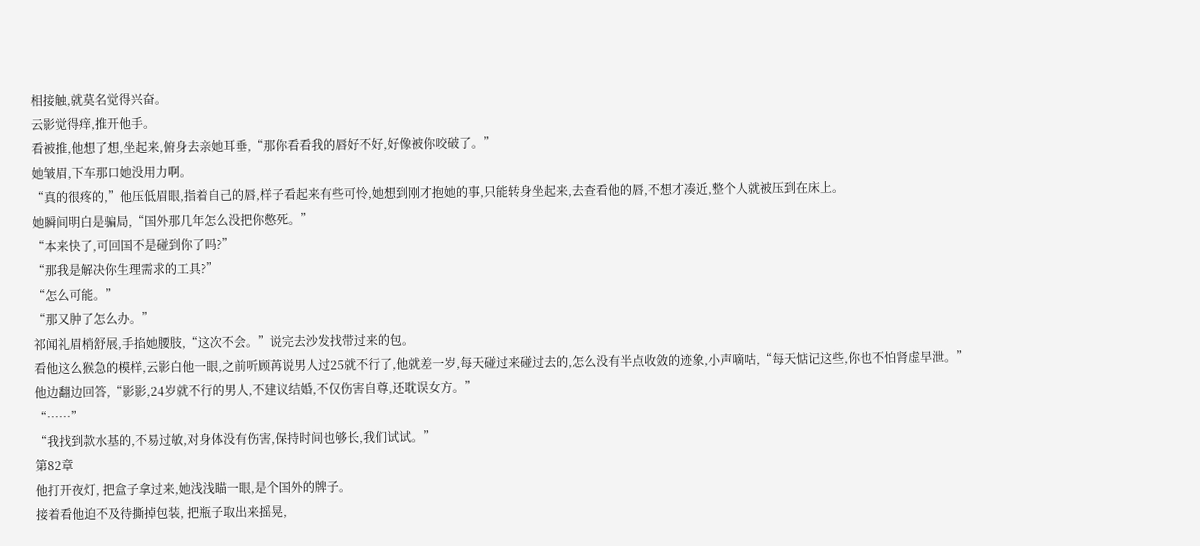相接触,就莫名觉得兴奋。
云影觉得痒,推开他手。
看被推,他想了想,坐起来,俯身去亲她耳垂,“那你看看我的唇好不好,好像被你咬破了。”
她皱眉,下车那口她没用力啊。
“真的很疼的,”他压低眉眼,指着自己的唇,样子看起来有些可怜,她想到刚才抱她的事,只能转身坐起来,去查看他的唇,不想才凑近,整个人就被压到在床上。
她瞬间明白是骗局,“国外那几年怎么没把你憋死。”
“本来快了,可回国不是碰到你了吗?”
“那我是解决你生理需求的工具?”
“怎么可能。”
“那又肿了怎么办。”
祁闻礼眉梢舒展,手掐她腰肢,“这次不会。”说完去沙发找带过来的包。
看他这么猴急的模样,云影白他一眼,之前听顾苒说男人过25就不行了,他就差一岁,每天碰过来碰过去的,怎么没有半点收敛的迹象,小声嘀咕,“每天惦记这些,你也不怕肾虚早泄。”
他边翻边回答,“影影,24岁就不行的男人,不建议结婚,不仅伤害自尊,还耽误女方。”
“……”
“我找到款水基的,不易过敏,对身体没有伤害,保持时间也够长,我们试试。”
第82章
他打开夜灯, 把盒子拿过来,她浅浅瞄一眼,是个国外的牌子。
接着看他迫不及待撕掉包装, 把瓶子取出来摇晃,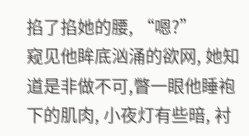掐了掐她的腰, “嗯?”
窥见他眸底汹涌的欲网, 她知道是非做不可,瞥一眼他睡袍下的肌肉, 小夜灯有些暗, 衬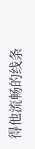得他流畅的线条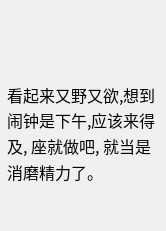看起来又野又欲,想到闹钟是下午,应该来得及, 座就做吧, 就当是消磨精力了。